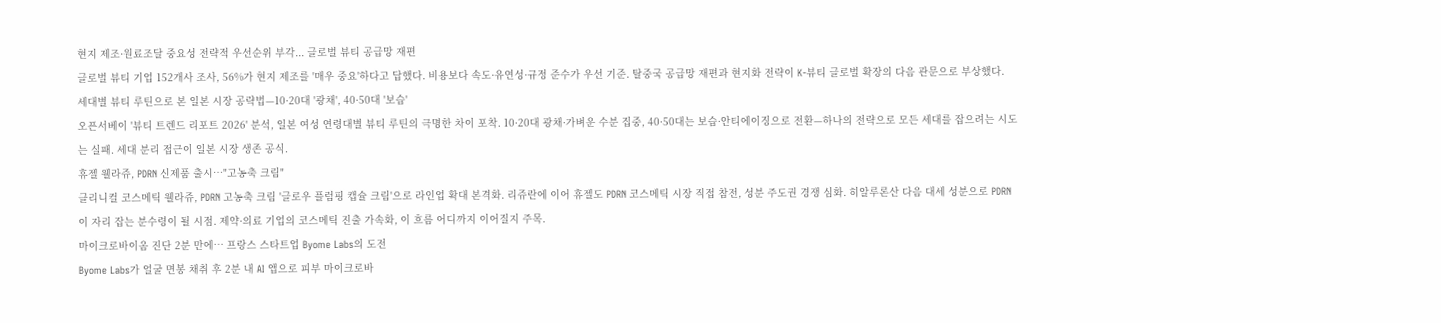현지 제조·원료조달 중요성 전략적 우선순위 부각... 글로벌 뷰티 공급망 재편
글로벌 뷰티 기업 152개사 조사, 56%가 현지 제조를 '매우 중요'하다고 답했다. 비용보다 속도·유연성·규정 준수가 우선 기준. 탈중국 공급망 재편과 현지화 전략이 K-뷰티 글로벌 확장의 다음 관문으로 부상했다.
세대별 뷰티 루틴으로 본 일본 시장 공략법—10·20대 '광채', 40·50대 '보습'
오픈서베이 '뷰티 트렌드 리포트 2026' 분석, 일본 여성 연령대별 뷰티 루틴의 극명한 차이 포착. 10·20대 광채·가벼운 수분 집중, 40·50대는 보습·안티에이징으로 전환—하나의 전략으로 모든 세대를 잡으려는 시도는 실패. 세대 분리 접근이 일본 시장 생존 공식.
휴젤 웰라쥬, PDRN 신제품 출시…"고농축 크림"
클리니컬 코스메틱 웰라쥬, PDRN 고농축 크림 '글로우 플럼핑 캡슐 크림'으로 라인업 확대 본격화. 리쥬란에 이어 휴젤도 PDRN 코스메틱 시장 직접 참전, 성분 주도권 경쟁 심화. 히알루론산 다음 대세 성분으로 PDRN이 자리 잡는 분수령이 될 시점. 제약·의료 기업의 코스메틱 진출 가속화, 이 흐름 어디까지 이어질지 주목.
마이크로바이옴 진단 2분 만에… 프랑스 스타트업 Byome Labs의 도전
Byome Labs가 얼굴 면봉 채취 후 2분 내 AI 앱으로 피부 마이크로바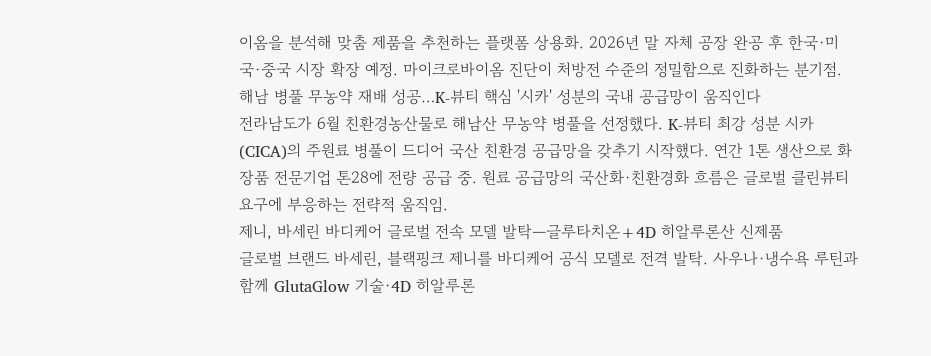이옴을 분석해 맞춤 제품을 추천하는 플랫폼 상용화. 2026년 말 자체 공장 완공 후 한국·미국·중국 시장 확장 예정. 마이크로바이옴 진단이 처방전 수준의 정밀함으로 진화하는 분기점.
해남 병풀 무농약 재배 성공…K-뷰티 핵심 '시카' 성분의 국내 공급망이 움직인다
전라남도가 6월 친환경농산물로 해남산 무농약 병풀을 선정했다. K-뷰티 최강 성분 시카(CICA)의 주원료 병풀이 드디어 국산 친환경 공급망을 갖추기 시작했다. 연간 1톤 생산으로 화장품 전문기업 톤28에 전량 공급 중. 원료 공급망의 국산화·친환경화 흐름은 글로벌 클린뷰티 요구에 부응하는 전략적 움직임.
제니, 바세린 바디케어 글로벌 전속 모델 발탁—글루타치온+4D 히알루론산 신제품
글로벌 브랜드 바세린, 블랙핑크 제니를 바디케어 공식 모델로 전격 발탁. 사우나·냉수욕 루틴과 함께 GlutaGlow 기술·4D 히알루론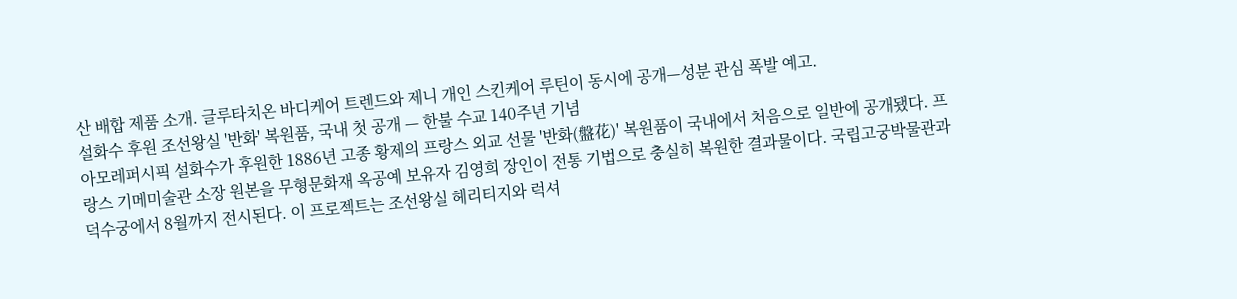산 배합 제품 소개. 글루타치온 바디케어 트렌드와 제니 개인 스킨케어 루틴이 동시에 공개—성분 관심 폭발 예고.
설화수 후원 조선왕실 '반화' 복원품, 국내 첫 공개 — 한불 수교 140주년 기념
아모레퍼시픽 설화수가 후원한 1886년 고종 황제의 프랑스 외교 선물 '반화(盤花)' 복원품이 국내에서 처음으로 일반에 공개됐다. 프랑스 기메미술관 소장 원본을 무형문화재 옥공예 보유자 김영희 장인이 전통 기법으로 충실히 복원한 결과물이다. 국립고궁박물관과 덕수궁에서 8월까지 전시된다. 이 프로젝트는 조선왕실 헤리티지와 럭셔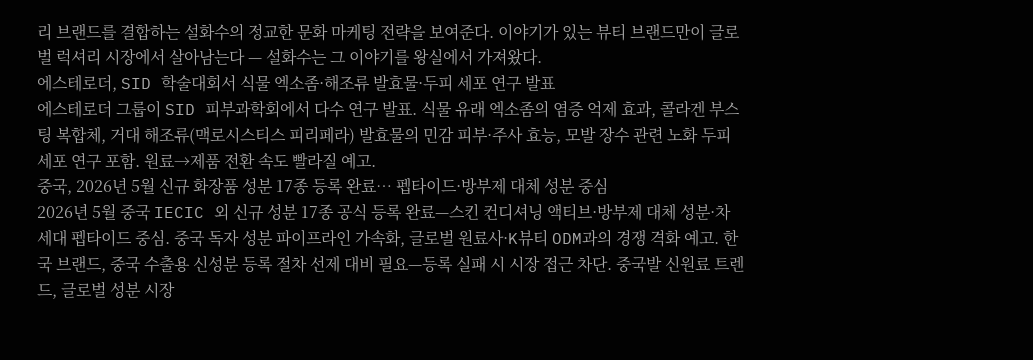리 브랜드를 결합하는 설화수의 정교한 문화 마케팅 전략을 보여준다. 이야기가 있는 뷰티 브랜드만이 글로벌 럭셔리 시장에서 살아남는다 — 설화수는 그 이야기를 왕실에서 가져왔다.
에스테로더, SID 학술대회서 식물 엑소좀·해조류 발효물·두피 세포 연구 발표
에스테로더 그룹이 SID 피부과학회에서 다수 연구 발표. 식물 유래 엑소좀의 염증 억제 효과, 콜라겐 부스팅 복합체, 거대 해조류(맥로시스티스 피리페라) 발효물의 민감 피부·주사 효능, 모발 장수 관련 노화 두피 세포 연구 포함. 원료→제품 전환 속도 빨라질 예고.
중국, 2026년 5월 신규 화장품 성분 17종 등록 완료… 펩타이드·방부제 대체 성분 중심
2026년 5월 중국 IECIC 외 신규 성분 17종 공식 등록 완료—스킨 컨디셔닝 액티브·방부제 대체 성분·차세대 펩타이드 중심. 중국 독자 성분 파이프라인 가속화, 글로벌 원료사·K뷰티 ODM과의 경쟁 격화 예고. 한국 브랜드, 중국 수출용 신성분 등록 절차 선제 대비 필요—등록 실패 시 시장 접근 차단. 중국발 신원료 트렌드, 글로벌 성분 시장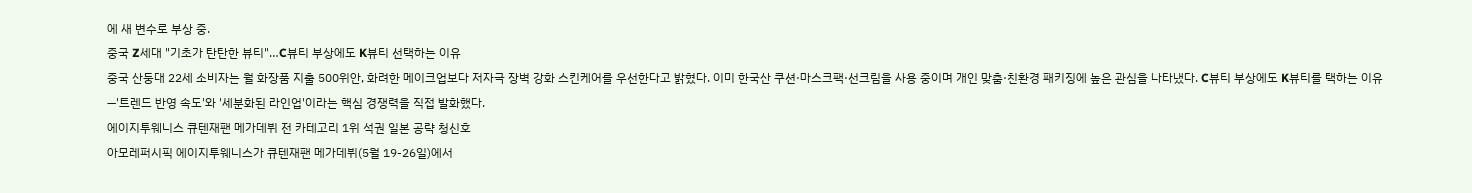에 새 변수로 부상 중.
중국 Z세대 "기초가 탄탄한 뷰티"…C뷰티 부상에도 K뷰티 선택하는 이유
중국 산둥대 22세 소비자는 월 화장품 지출 500위안, 화려한 메이크업보다 저자극 장벽 강화 스킨케어를 우선한다고 밝혔다. 이미 한국산 쿠션·마스크팩·선크림을 사용 중이며 개인 맞춤·친환경 패키징에 높은 관심을 나타냈다. C뷰티 부상에도 K뷰티를 택하는 이유—'트렌드 반영 속도'와 '세분화된 라인업'이라는 핵심 경쟁력을 직접 발화했다.
에이지투웨니스 큐텐재팬 메가데뷔 전 카테고리 1위 석권 일본 공략 청신호
아모레퍼시픽 에이지투웨니스가 큐텐재팬 메가데뷔(5월 19-26일)에서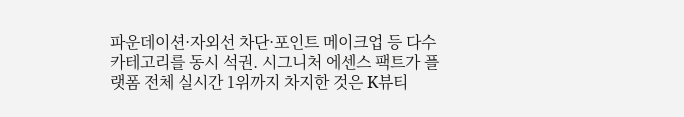파운데이션·자외선 차단·포인트 메이크업 등 다수 카테고리를 동시 석권. 시그니처 에센스 팩트가 플랫폼 전체 실시간 1위까지 차지한 것은 K뷰티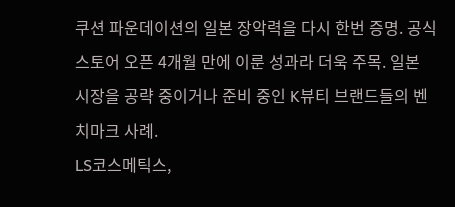쿠션 파운데이션의 일본 장악력을 다시 한번 증명. 공식 스토어 오픈 4개월 만에 이룬 성과라 더욱 주목. 일본 시장을 공략 중이거나 준비 중인 K뷰티 브랜드들의 벤치마크 사례.
LS코스메틱스,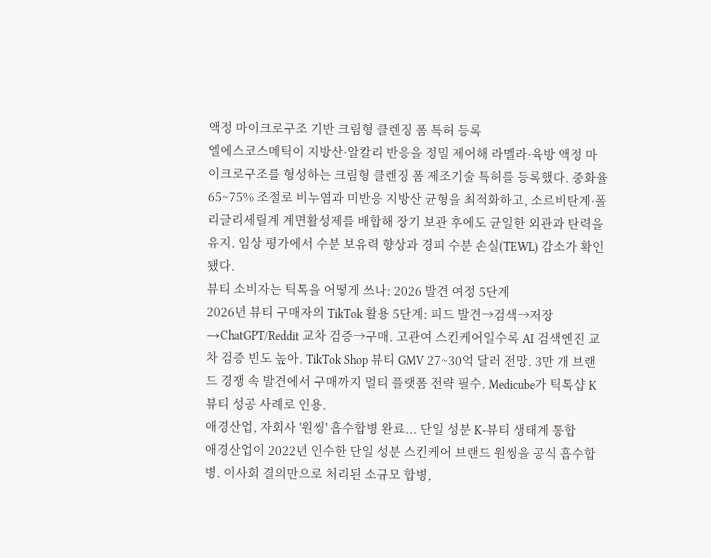액정 마이크로구조 기반 크림형 클렌징 폼 특허 등록
엘에스코스메틱이 지방산·알칼리 반응을 정밀 제어해 라멜라·육방 액정 마이크로구조를 형성하는 크림형 클렌징 폼 제조기술 특허를 등록했다. 중화율 65~75% 조절로 비누염과 미반응 지방산 균형을 최적화하고, 소르비탄계·폴리글리세릴계 계면활성제를 배합해 장기 보관 후에도 균일한 외관과 탄력을 유지. 임상 평가에서 수분 보유력 향상과 경피 수분 손실(TEWL) 감소가 확인됐다.
뷰티 소비자는 틱톡을 어떻게 쓰나: 2026 발견 여정 5단계
2026년 뷰티 구매자의 TikTok 활용 5단계: 피드 발견→검색→저장→ChatGPT/Reddit 교차 검증→구매. 고관여 스킨케어일수록 AI 검색엔진 교차 검증 빈도 높아. TikTok Shop 뷰티 GMV 27~30억 달러 전망. 3만 개 브랜드 경쟁 속 발견에서 구매까지 멀티 플랫폼 전략 필수. Medicube가 틱톡샵 K뷰티 성공 사례로 인용.
애경산업, 자회사 '원씽' 흡수합병 완료... 단일 성분 K-뷰티 생태계 통합
애경산업이 2022년 인수한 단일 성분 스킨케어 브랜드 원씽을 공식 흡수합병. 이사회 결의만으로 처리된 소규모 합병,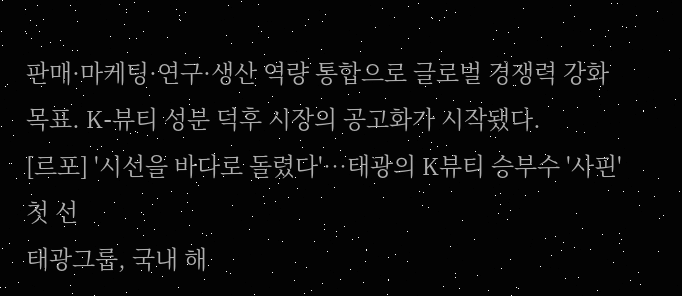판매·마케팅·연구·생산 역량 통합으로 글로벌 경쟁력 강화 목표. K-뷰티 성분 덕후 시장의 공고화가 시작됐다.
[르포] '시선을 바다로 돌렸다'…태광의 K뷰티 승부수 '사핀' 첫 선
태광그룹, 국내 해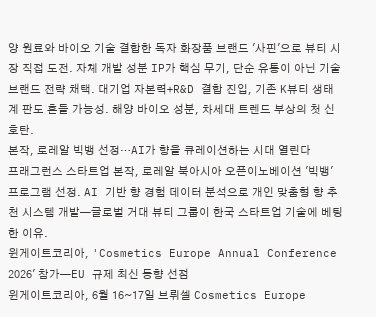양 원료와 바이오 기술 결합한 독자 화장품 브랜드 '사핀'으로 뷰티 시장 직접 도전. 자체 개발 성분 IP가 핵심 무기, 단순 유통이 아닌 기술 브랜드 전략 채택. 대기업 자본력+R&D 결합 진입, 기존 K뷰티 생태계 판도 흔들 가능성. 해양 바이오 성분, 차세대 트렌드 부상의 첫 신호탄.
본작, 로레알 빅뱅 선정…AI가 향을 큐레이션하는 시대 열린다
프래그런스 스타트업 본작, 로레알 북아시아 오픈이노베이션 '빅뱅' 프로그램 선정. AI 기반 향 경험 데이터 분석으로 개인 맞춤형 향 추천 시스템 개발—글로벌 거대 뷰티 그룹이 한국 스타트업 기술에 베팅한 이유.
윈게이트코리아, 'Cosmetics Europe Annual Conference 2026' 참가—EU 규제 최신 동향 선점
윈게이트코리아, 6월 16~17일 브뤼셀 Cosmetics Europe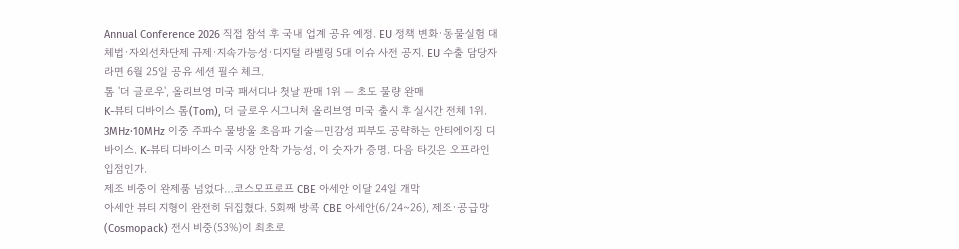Annual Conference 2026 직접 참석 후 국내 업계 공유 예정. EU 정책 변화·동물실험 대체법·자외선차단제 규제·지속가능성·디지털 라벨링 5대 이슈 사전 공지. EU 수출 담당자라면 6월 25일 공유 세션 필수 체크.
톰 '더 글로우', 올리브영 미국 패서디나 첫날 판매 1위 — 초도 물량 완매
K-뷰티 디바이스 톰(Tom), 더 글로우 시그니처 올리브영 미국 출시 후 실시간 전체 1위. 3MHz·10MHz 이중 주파수 물방울 초음파 기술—민감성 피부도 공략하는 안티에이징 디바이스. K-뷰티 디바이스 미국 시장 안착 가능성, 이 숫자가 증명. 다음 타깃은 오프라인 입점인가.
제조 비중이 완제품 넘었다…코스모프로프 CBE 아세안 이달 24일 개막
아세안 뷰티 지형이 완전히 뒤집혔다. 5회째 방콕 CBE 아세안(6/24~26), 제조·공급망(Cosmopack) 전시 비중(53%)이 최초로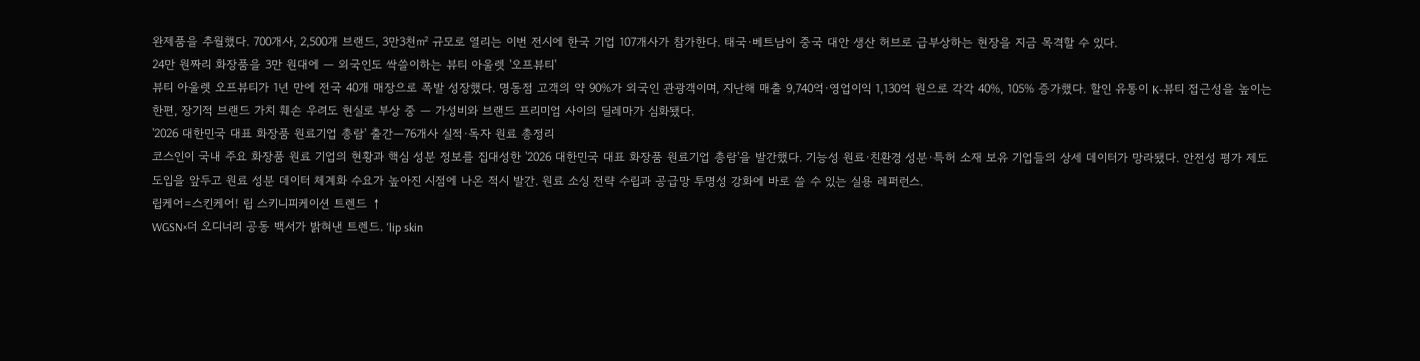완제품을 추월했다. 700개사, 2,500개 브랜드, 3만3천㎡ 규모로 열리는 이번 전시에 한국 기업 107개사가 참가한다. 태국·베트남이 중국 대안 생산 허브로 급부상하는 현장을 지금 목격할 수 있다.
24만 원짜리 화장품을 3만 원대에 — 외국인도 싹쓸이하는 뷰티 아울렛 '오프뷰티'
뷰티 아울렛 오프뷰티가 1년 만에 전국 40개 매장으로 폭발 성장했다. 명동점 고객의 약 90%가 외국인 관광객이며, 지난해 매출 9,740억·영업이익 1,130억 원으로 각각 40%, 105% 증가했다. 할인 유통이 K-뷰티 접근성을 높이는 한편, 장기적 브랜드 가치 훼손 우려도 현실로 부상 중 — 가성비와 브랜드 프리미엄 사이의 딜레마가 심화됐다.
'2026 대한민국 대표 화장품 원료기업 총람' 출간—76개사 실적·독자 원료 총정리
코스인이 국내 주요 화장품 원료 기업의 현황과 핵심 성분 정보를 집대성한 '2026 대한민국 대표 화장품 원료기업 총람'을 발간했다. 기능성 원료·친환경 성분·특허 소재 보유 기업들의 상세 데이터가 망라됐다. 안전성 평가 제도 도입을 앞두고 원료 성분 데이터 체계화 수요가 높아진 시점에 나온 적시 발간. 원료 소싱 전략 수립과 공급망 투명성 강화에 바로 쓸 수 있는 실용 레퍼런스.
립케어=스킨케어! 립 스키니피케이션 트렌드 ↑
WGSN×더 오디너리 공동 백서가 밝혀낸 트렌드. 'lip skin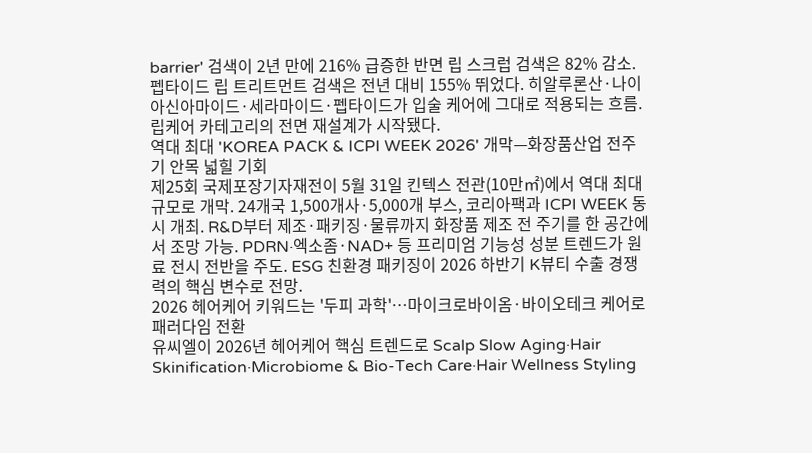barrier' 검색이 2년 만에 216% 급증한 반면 립 스크럽 검색은 82% 감소. 펩타이드 립 트리트먼트 검색은 전년 대비 155% 뛰었다. 히알루론산·나이아신아마이드·세라마이드·펩타이드가 입술 케어에 그대로 적용되는 흐름. 립케어 카테고리의 전면 재설계가 시작됐다.
역대 최대 'KOREA PACK & ICPI WEEK 2026' 개막—화장품산업 전주기 안목 넓힐 기회
제25회 국제포장기자재전이 5월 31일 킨텍스 전관(10만㎡)에서 역대 최대 규모로 개막. 24개국 1,500개사·5,000개 부스, 코리아팩과 ICPI WEEK 동시 개최. R&D부터 제조·패키징·물류까지 화장품 제조 전 주기를 한 공간에서 조망 가능. PDRN·엑소좀·NAD+ 등 프리미엄 기능성 성분 트렌드가 원료 전시 전반을 주도. ESG 친환경 패키징이 2026 하반기 K뷰티 수출 경쟁력의 핵심 변수로 전망.
2026 헤어케어 키워드는 '두피 과학'…마이크로바이옴·바이오테크 케어로 패러다임 전환
유씨엘이 2026년 헤어케어 핵심 트렌드로 Scalp Slow Aging·Hair Skinification·Microbiome & Bio-Tech Care·Hair Wellness Styling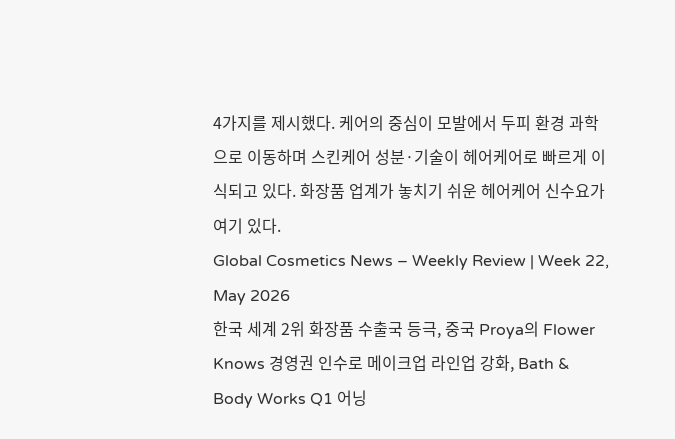4가지를 제시했다. 케어의 중심이 모발에서 두피 환경 과학으로 이동하며 스킨케어 성분·기술이 헤어케어로 빠르게 이식되고 있다. 화장품 업계가 놓치기 쉬운 헤어케어 신수요가 여기 있다.
Global Cosmetics News – Weekly Review | Week 22, May 2026
한국 세계 2위 화장품 수출국 등극, 중국 Proya의 Flower Knows 경영권 인수로 메이크업 라인업 강화, Bath & Body Works Q1 어닝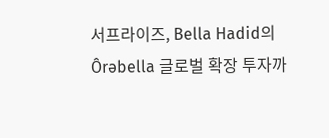서프라이즈, Bella Hadid의 Ôrəbella 글로벌 확장 투자까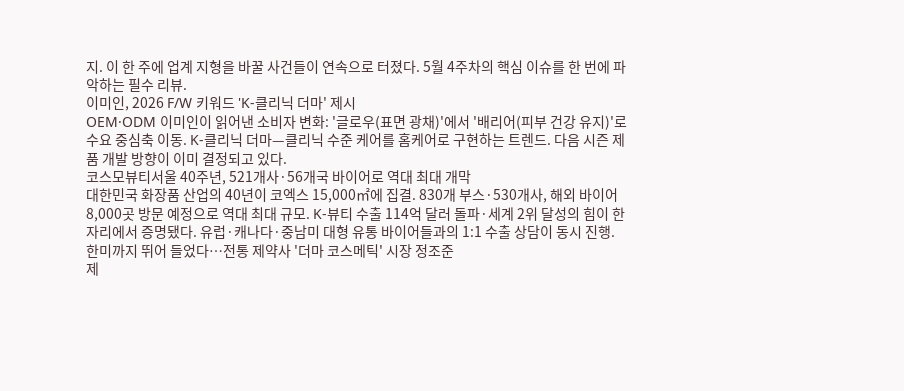지. 이 한 주에 업계 지형을 바꿀 사건들이 연속으로 터졌다. 5월 4주차의 핵심 이슈를 한 번에 파악하는 필수 리뷰.
이미인, 2026 F/W 키워드 'K-클리닉 더마' 제시
OEM·ODM 이미인이 읽어낸 소비자 변화: '글로우(표면 광채)'에서 '배리어(피부 건강 유지)'로 수요 중심축 이동. K-클리닉 더마—클리닉 수준 케어를 홈케어로 구현하는 트렌드. 다음 시즌 제품 개발 방향이 이미 결정되고 있다.
코스모뷰티서울 40주년, 521개사·56개국 바이어로 역대 최대 개막
대한민국 화장품 산업의 40년이 코엑스 15,000㎡에 집결. 830개 부스·530개사, 해외 바이어 8,000곳 방문 예정으로 역대 최대 규모. K-뷰티 수출 114억 달러 돌파·세계 2위 달성의 힘이 한자리에서 증명됐다. 유럽·캐나다·중남미 대형 유통 바이어들과의 1:1 수출 상담이 동시 진행.
한미까지 뛰어 들었다…전통 제약사 '더마 코스메틱' 시장 정조준
제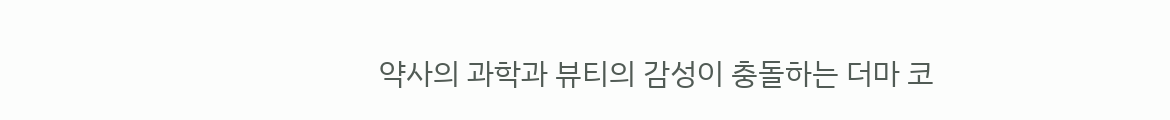약사의 과학과 뷰티의 감성이 충돌하는 더마 코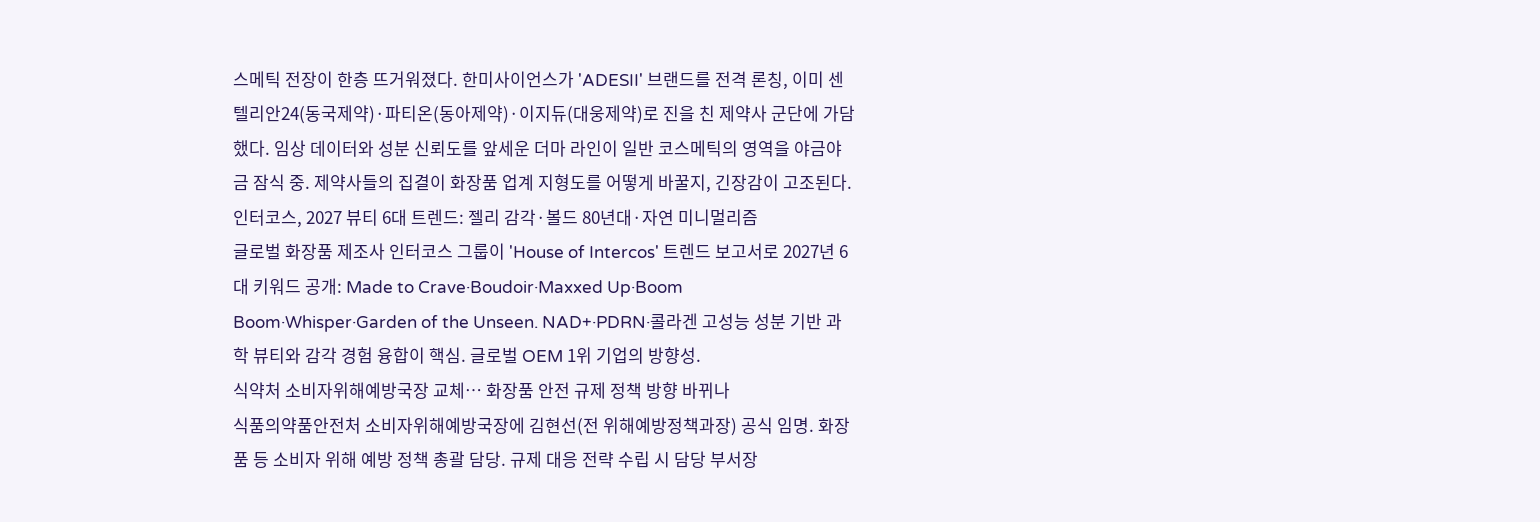스메틱 전장이 한층 뜨거워졌다. 한미사이언스가 'ADESII' 브랜드를 전격 론칭, 이미 센텔리안24(동국제약)·파티온(동아제약)·이지듀(대웅제약)로 진을 친 제약사 군단에 가담했다. 임상 데이터와 성분 신뢰도를 앞세운 더마 라인이 일반 코스메틱의 영역을 야금야금 잠식 중. 제약사들의 집결이 화장품 업계 지형도를 어떻게 바꿀지, 긴장감이 고조된다.
인터코스, 2027 뷰티 6대 트렌드: 젤리 감각·볼드 80년대·자연 미니멀리즘
글로벌 화장품 제조사 인터코스 그룹이 'House of Intercos' 트렌드 보고서로 2027년 6대 키워드 공개: Made to Crave·Boudoir·Maxxed Up·Boom Boom·Whisper·Garden of the Unseen. NAD+·PDRN·콜라겐 고성능 성분 기반 과학 뷰티와 감각 경험 융합이 핵심. 글로벌 OEM 1위 기업의 방향성.
식약처 소비자위해예방국장 교체… 화장품 안전 규제 정책 방향 바뀌나
식품의약품안전처 소비자위해예방국장에 김현선(전 위해예방정책과장) 공식 임명. 화장품 등 소비자 위해 예방 정책 총괄 담당. 규제 대응 전략 수립 시 담당 부서장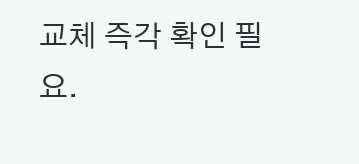교체 즉각 확인 필요.